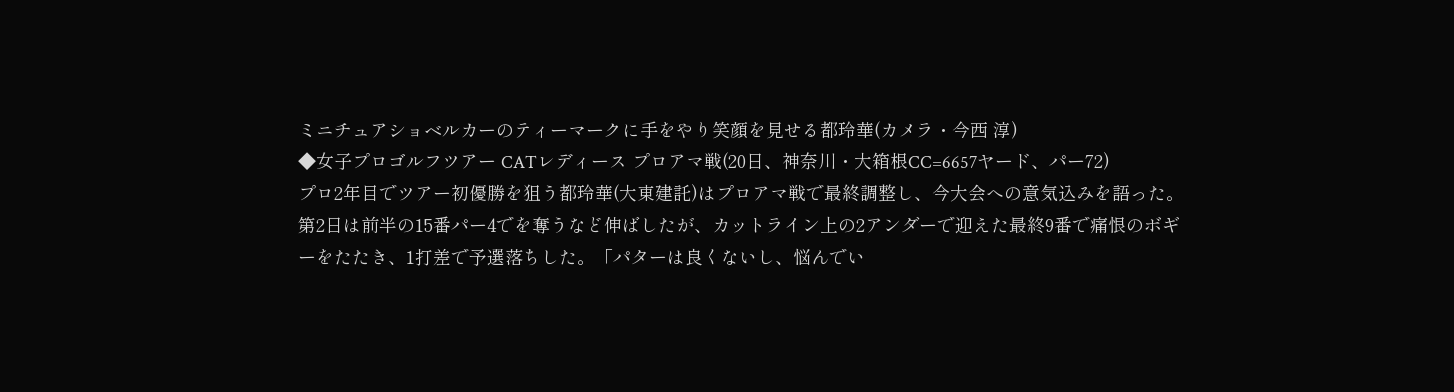ミニチュアショベルカーのティーマークに手をやり笑顔を見せる都玲華(カメラ・今西 淳)
◆女子プロゴルフツアー CATレディース プロアマ戦(20日、神奈川・大箱根CC=6657ヤード、パー72)
プロ2年目でツアー初優勝を狙う都玲華(大東建託)はプロアマ戦で最終調整し、今大会への意気込みを語った。
第2日は前半の15番パー4でを奪うなど伸ばしたが、カットライン上の2アンダーで迎えた最終9番で痛恨のボギーをたたき、1打差で予選落ちした。「パターは良くないし、悩んでい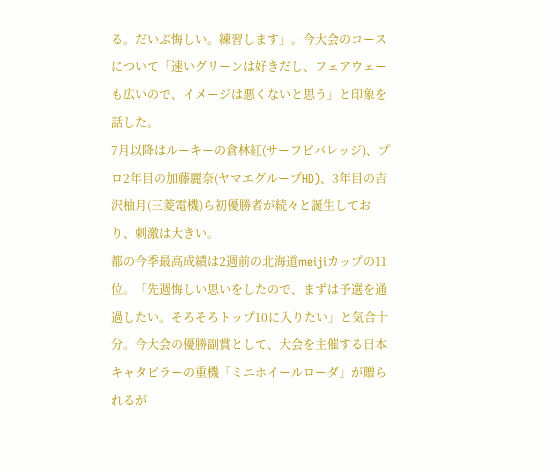る。だいぶ悔しい。練習します」。今大会のコースについて「速いグリーンは好きだし、フェアウェーも広いので、イメージは悪くないと思う」と印象を話した。
7月以降はルーキーの倉林紅(サーフビバレッジ)、プロ2年目の加藤麗奈(ヤマエグループHD)、3年目の吉沢柚月(三菱電機)ら初優勝者が続々と誕生しており、刺激は大きい。
都の今季最高成績は2週前の北海道meijiカップの11位。「先週悔しい思いをしたので、まずは予選を通過したい。そろそろトップ10に入りたい」と気合十分。今大会の優勝副賞として、大会を主催する日本キャタピラーの重機「ミニホイールローダ」が贈られるが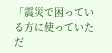「震災で困っている方に使っていただ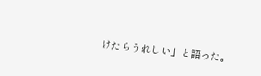けたらうれしい」と語った。